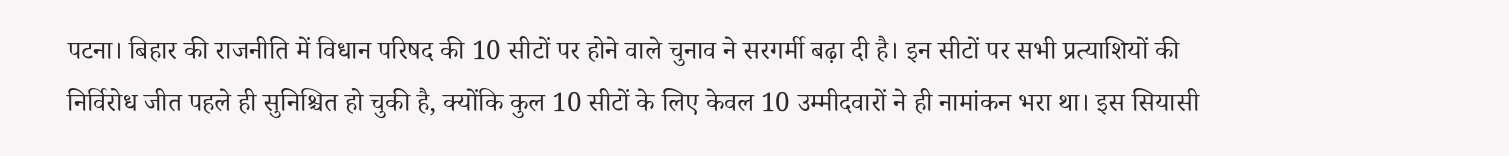पटना‌। बिहार की राजनीति में विधान परिषद की 10 सीटों पर होने वाले चुनाव ने सरगर्मी बढ़ा दी है। इन सीटों पर सभी प्रत्याशियों की निर्विरोध जीत पहले ही सुनिश्चित हो चुकी है, क्योंकि कुल 10 सीटों के लिए केवल 10 उम्मीदवारों ने ही नामांकन भरा था। इस सियासी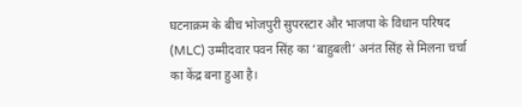घटनाक्रम के बीच भोजपुरी सुपरस्टार और भाजपा के विधान परिषद (MLC) उम्मीदवार पवन सिंह का ‘बाहुबली’ अनंत सिंह से मिलना चर्चा का केंद्र बना हुआ है।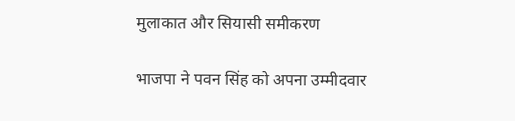मुलाकात और सियासी समीकरण

भाजपा ने पवन सिंह को अपना उम्मीदवार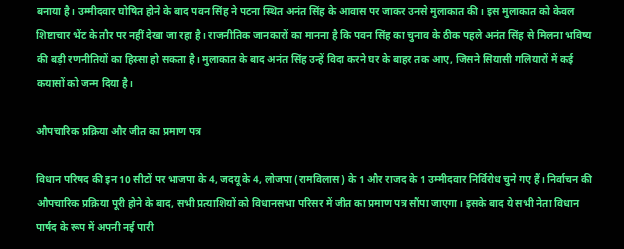बनाया है। उम्मीदवार घोषित होने के बाद पवन सिंह ने पटना स्थित अनंत सिंह के आवास पर जाकर उनसे मुलाकात की। इस मुलाकात को केवल शिष्टाचार भेंट के तौर पर नहीं देखा जा रहा है। राजनीतिक जानकारों का मानना है कि पवन सिंह का चुनाव के ठीक पहले अनंत सिंह से मिलना भविष्य की बड़ी रणनीतियों का हिस्सा हो सकता है। मुलाकात के बाद अनंत सिंह उन्हें विदा करने घर के बाहर तक आए, जिसने सियासी गलियारों में कई कयासों को जन्म दिया है।

औपचारिक प्रक्रिया और जीत का प्रमाण पत्र

विधान परिषद की इन 10 सीटों पर भाजपा के 4, जदयू के 4, लोजपा (रामविलास) के 1 और राजद के 1 उम्मीदवार निर्विरोध चुने गए हैं। निर्वाचन की औपचारिक प्रक्रिया पूरी होने के बाद, सभी प्रत्याशियों को विधानसभा परिसर में जीत का प्रमाण पत्र सौंपा जाएगा। इसके बाद ये सभी नेता विधान पार्षद के रूप में अपनी नई पारी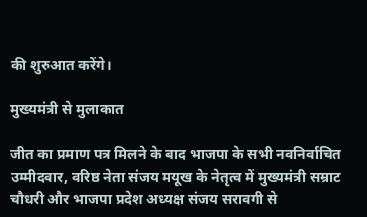की शुरुआत करेंगे।

मुख्यमंत्री से मुलाकात

जीत का प्रमाण पत्र मिलने के बाद भाजपा के सभी नवनिर्वाचित उम्मीदवार, वरिष्ठ नेता संजय मयूख के नेतृत्व में मुख्यमंत्री सम्राट चौधरी और भाजपा प्रदेश अध्यक्ष संजय सरावगी से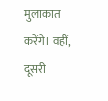मुलाकात करेंगे। वहीं, दूसरी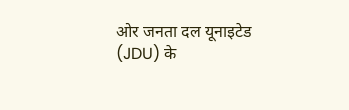ओर जनता दल यूनाइटेड (JDU) के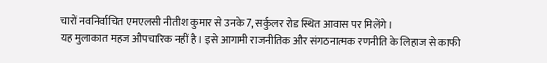चारों नवनिर्वाचित एमएलसी नीतीश कुमार से उनके 7, सर्कुलर रोड स्थित आवास पर मिलेंगे।
यह मुलाकात महज औपचारिक नहीं है। इसे आगामी राजनीतिक और संगठनात्मक रणनीति के लिहाज से काफी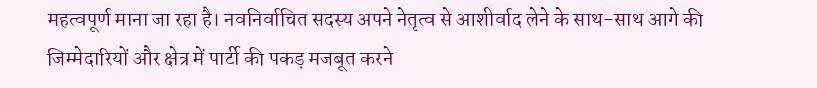महत्वपूर्ण माना जा रहा है। नवनिर्वाचित सदस्य अपने नेतृत्व से आशीर्वाद लेने के साथ-साथ आगे की जिम्मेदारियों और क्षेत्र में पार्टी की पकड़ मजबूत करने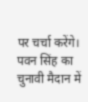पर चर्चा करेंगे। पवन सिंह का चुनावी मैदान में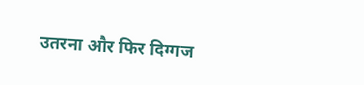उतरना और फिर दिग्गज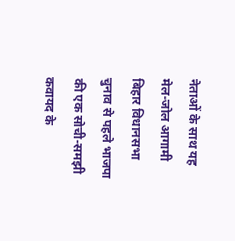नेताओं के साथ यह मेल-जोल आगामी बिहार विधानसभा चुनाव से पहले भाजपा की एक सोची-समझी कवायद के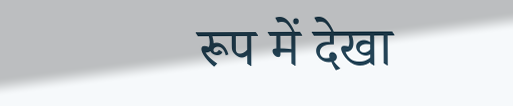रूप में देखा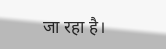जा रहा है।